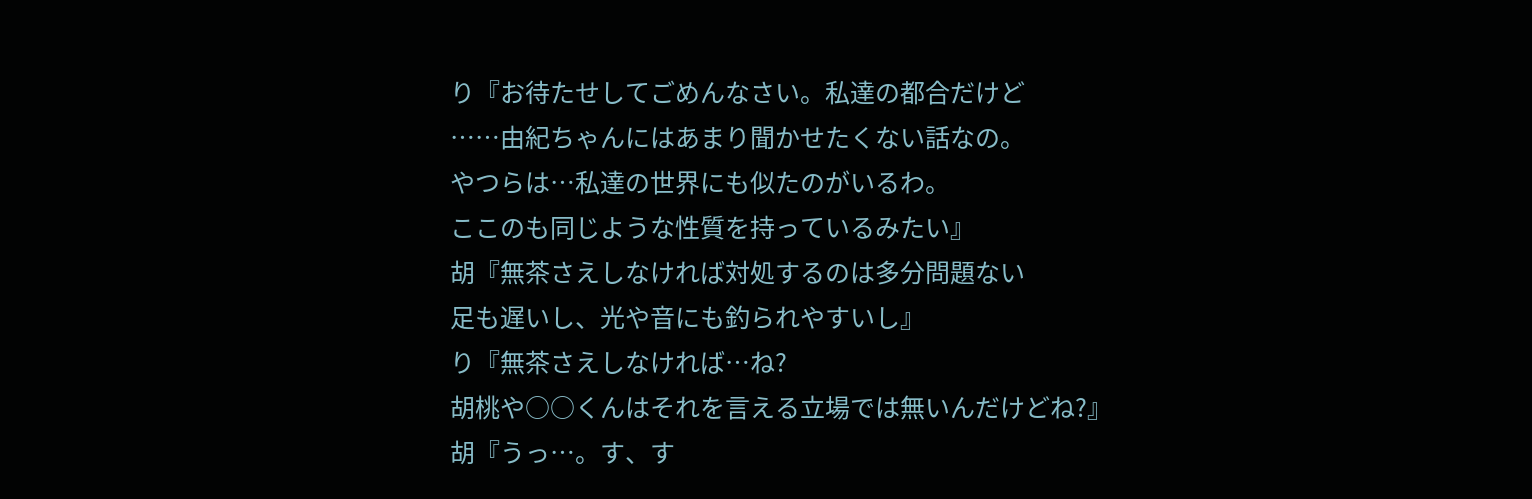り『お待たせしてごめんなさい。私達の都合だけど
……由紀ちゃんにはあまり聞かせたくない話なの。
やつらは…私達の世界にも似たのがいるわ。
ここのも同じような性質を持っているみたい』
胡『無茶さえしなければ対処するのは多分問題ない
足も遅いし、光や音にも釣られやすいし』
り『無茶さえしなければ…ね?
胡桃や○○くんはそれを言える立場では無いんだけどね?』
胡『うっ…。す、す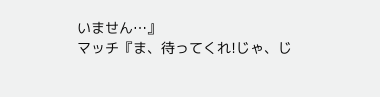いません…』
マッチ『ま、待ってくれ!じゃ、じ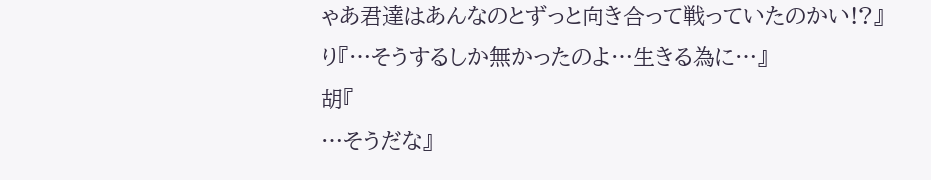ゃあ君達はあんなのとずっと向き合って戦っていたのかい!?』
り『…そうするしか無かったのよ…生きる為に…』
胡『
…そうだな』